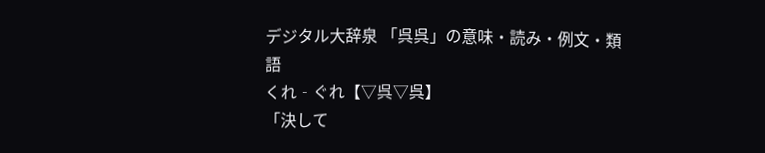デジタル大辞泉 「呉呉」の意味・読み・例文・類語
くれ‐ぐれ【▽呉▽呉】
「決して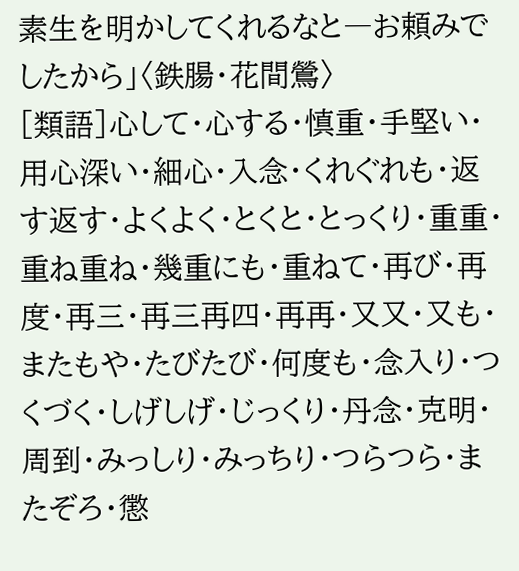素生を明かしてくれるなと―お頼みでしたから」〈鉄腸・花間鶯〉
[類語]心して・心する・慎重・手堅い・用心深い・細心・入念・くれぐれも・返す返す・よくよく・とくと・とっくり・重重・重ね重ね・幾重にも・重ねて・再び・再度・再三・再三再四・再再・又又・又も・またもや・たびたび・何度も・念入り・つくづく・しげしげ・じっくり・丹念・克明・周到・みっしり・みっちり・つらつら・またぞろ・懲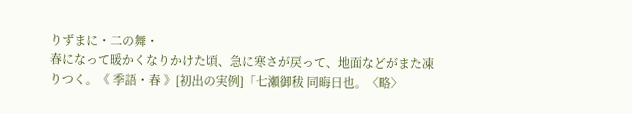りずまに・二の舞・
春になって暖かくなりかけた頃、急に寒さが戻って、地面などがまた凍りつく。《 季語・春 》[初出の実例]「七瀬御秡 同晦日也。〈略〉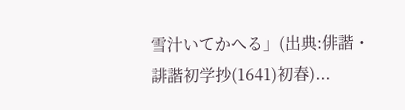雪汁いてかへる」(出典:俳諧・誹諧初学抄(1641)初春)...